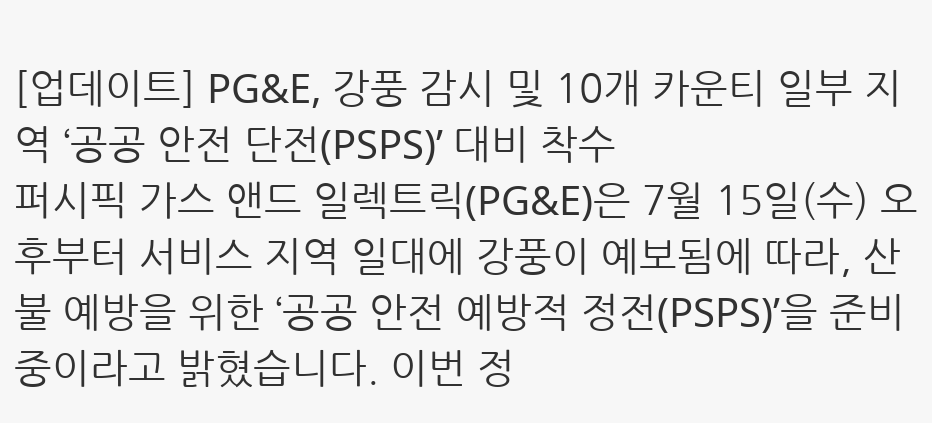[업데이트] PG&E, 강풍 감시 및 10개 카운티 일부 지역 ‘공공 안전 단전(PSPS)’ 대비 착수
퍼시픽 가스 앤드 일렉트릭(PG&E)은 7월 15일(수) 오후부터 서비스 지역 일대에 강풍이 예보됨에 따라, 산불 예방을 위한 ‘공공 안전 예방적 정전(PSPS)’을 준비 중이라고 밝혔습니다. 이번 정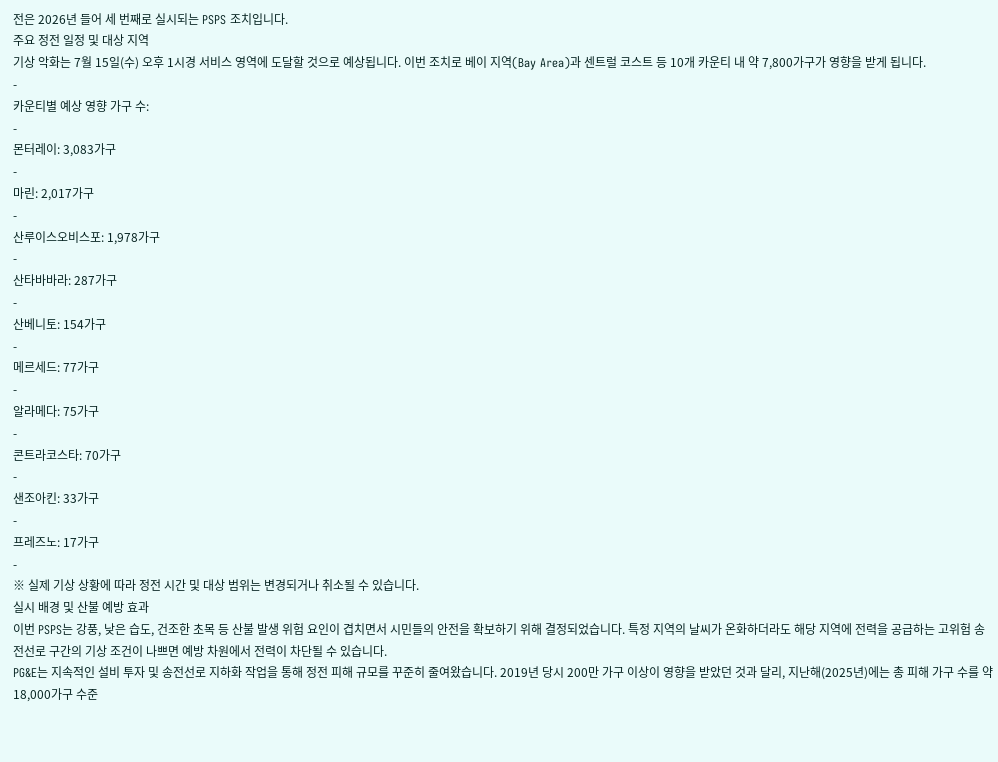전은 2026년 들어 세 번째로 실시되는 PSPS 조치입니다.
주요 정전 일정 및 대상 지역
기상 악화는 7월 15일(수) 오후 1시경 서비스 영역에 도달할 것으로 예상됩니다. 이번 조치로 베이 지역(Bay Area)과 센트럴 코스트 등 10개 카운티 내 약 7,800가구가 영향을 받게 됩니다.
-
카운티별 예상 영향 가구 수:
-
몬터레이: 3,083가구
-
마린: 2,017가구
-
산루이스오비스포: 1,978가구
-
산타바바라: 287가구
-
산베니토: 154가구
-
메르세드: 77가구
-
알라메다: 75가구
-
콘트라코스타: 70가구
-
샌조아킨: 33가구
-
프레즈노: 17가구
-
※ 실제 기상 상황에 따라 정전 시간 및 대상 범위는 변경되거나 취소될 수 있습니다.
실시 배경 및 산불 예방 효과
이번 PSPS는 강풍, 낮은 습도, 건조한 초목 등 산불 발생 위험 요인이 겹치면서 시민들의 안전을 확보하기 위해 결정되었습니다. 특정 지역의 날씨가 온화하더라도 해당 지역에 전력을 공급하는 고위험 송전선로 구간의 기상 조건이 나쁘면 예방 차원에서 전력이 차단될 수 있습니다.
PG&E는 지속적인 설비 투자 및 송전선로 지하화 작업을 통해 정전 피해 규모를 꾸준히 줄여왔습니다. 2019년 당시 200만 가구 이상이 영향을 받았던 것과 달리, 지난해(2025년)에는 총 피해 가구 수를 약 18,000가구 수준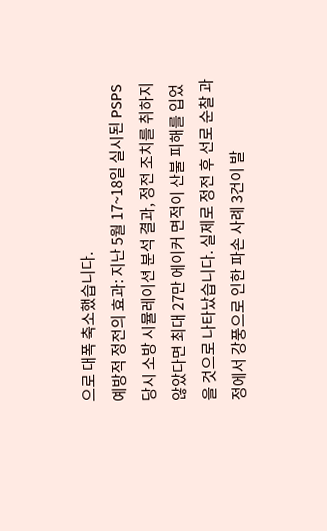으로 대폭 축소했습니다.
예방적 정전의 효과: 지난 5월 17~18일 실시된 PSPS 당시 소방 시뮬레이션 분석 결과, 정전 조치를 취하지 않았다면 최대 27만 에이커 면적이 산불 피해를 입었을 것으로 나타났습니다. 실제로 정전 후 선로 순찰 과정에서 강풍으로 인한 파손 사례 3건이 발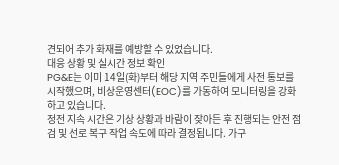견되어 추가 화재를 예방할 수 있었습니다.
대응 상황 및 실시간 정보 확인
PG&E는 이미 14일(화)부터 해당 지역 주민들에게 사전 통보를 시작했으며, 비상운영센터(EOC)를 가동하여 모니터링을 강화하고 있습니다.
정전 지속 시간은 기상 상황과 바람이 잦아든 후 진행되는 안전 점검 및 선로 복구 작업 속도에 따라 결정됩니다. 가구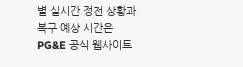별 실시간 정전 상황과 복구 예상 시간은 PG&E 공식 웹사이트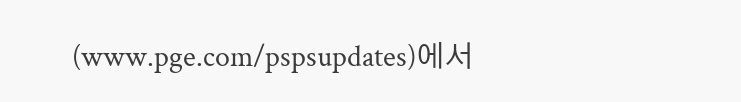(www.pge.com/pspsupdates)에서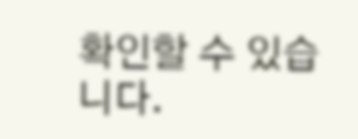확인할 수 있습니다.